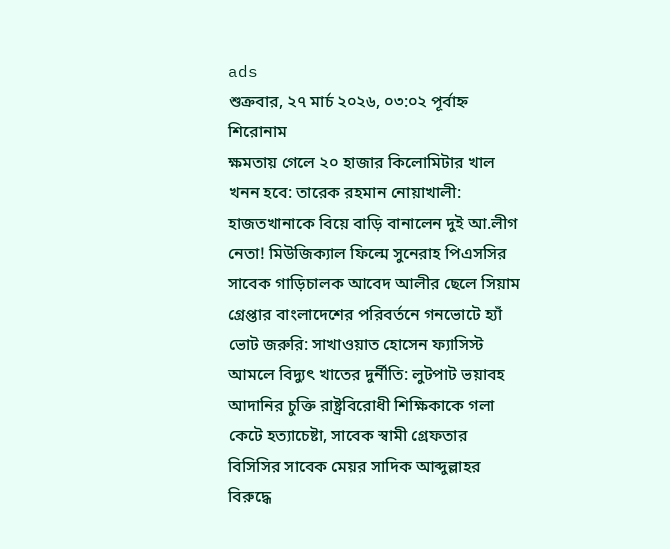ads
শুক্রবার, ২৭ মার্চ ২০২৬, ০৩:০২ পূর্বাহ্ন
শিরোনাম
ক্ষমতায় গেলে ২০ হাজার কিলোমিটার খাল খনন হবে: তারেক রহমান নোয়াখালী: হাজতখানাকে বিয়ে বাড়ি বানালেন দুই আ.লীগ নেতা! মিউজিক্যাল ফিল্মে সুনেরাহ পিএসসির সাবেক গাড়িচালক আবেদ আলীর ছেলে সিয়াম গ্রেপ্তার বাংলাদেশের পরিবর্তনে গনভোটে হ্যাঁ ভোট জরুরি: সাখাওয়াত হোসেন ফ্যাসিস্ট আমলে বিদ্যুৎ খাতের দুর্নীতি: লুটপাট ভয়াবহ আদানির চুক্তি রাষ্ট্রবিরোধী শিক্ষিকাকে গলা কেটে হত্যাচেষ্টা, সাবেক স্বামী গ্রেফতার বিসিসির সাবেক মেয়র সাদিক আব্দুল্লাহর বিরুদ্ধে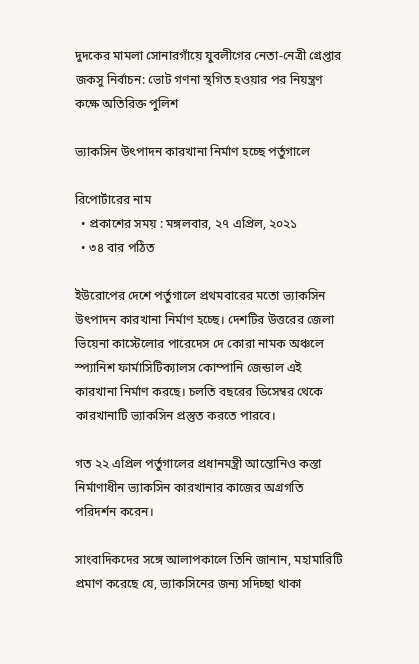দুদকের মামলা সোনারগাঁয়ে যুবলীগের নেতা-নেত্রী গ্রেপ্তার জকসু নির্বাচন: ভোট গণনা স্থগিত হওয়ার পর নিয়ন্ত্রণ কক্ষে অতিরিক্ত পুলিশ

ভ্যাকসিন উৎপাদন কারখানা নির্মাণ হচ্ছে পর্তুগালে

রিপোর্টারের নাম
  • প্রকাশের সময় : মঙ্গলবার, ২৭ এপ্রিল, ২০২১
  • ৩৪ বার পঠিত

ইউরোপের দেশে পর্তুগালে প্রথমবারের মতো ভ্যাকসিন উৎপাদন কারখানা নির্মাণ হচ্ছে। দেশটির উত্তরের জেলা ভিয়েনা কাস্টেলোর পারেদেস দে কোরা নামক অঞ্চলে স্প্যানিশ ফার্মাসিটিক্যালস কোম্পানি জেন্ডাল এই কারখানা নির্মাণ করছে। চলতি বছরের ডিসেম্বর থেকে কারখানাটি ভ্যাকসিন প্রস্তুত করতে পারবে।

গত ২২ এপ্রিল পর্তুগালের প্রধানমন্ত্রী আন্তোনিও কস্তা নির্মাণাধীন ভ্যাকসিন কারখানার কাজের অগ্রগতি পরিদর্শন করেন।

সাংবাদিকদের সঙ্গে আলাপকালে তিনি জানান, মহামারিটি প্রমাণ করেছে যে, ভ্যাকসিনের জন্য সদিচ্ছা থাকা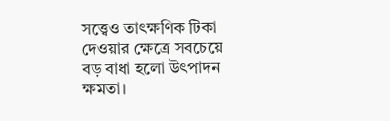সত্ত্বেও তাৎক্ষণিক টিকা দেওয়ার ক্ষেত্রে সবচেয়ে বড় বাধা হলো উৎপাদন ক্ষমতা।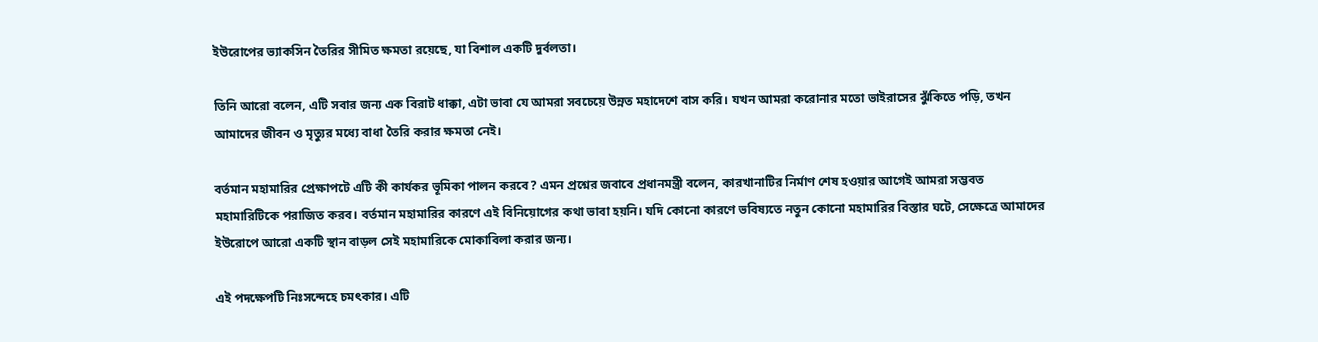ইউরোপের ভ্যাকসিন তৈরির সীমিত ক্ষমতা রয়েছে, যা বিশাল একটি দুর্বলতা।

তিনি আরো বলেন, এটি সবার জন্য এক বিরাট ধাক্কা, এটা ভাবা যে আমরা সবচেয়ে উন্নত মহাদেশে বাস করি। যখন আমরা করোনার মতো ভাইরাসের ঝুঁকিতে পড়ি, তখন আমাদের জীবন ও মৃত্যুর মধ্যে বাধা তৈরি করার ক্ষমতা নেই।

বর্তমান মহামারির প্রেক্ষাপটে এটি কী কার্যকর ভূমিকা পালন করবে? এমন প্রশ্নের জবাবে প্রধানমন্ত্রী বলেন, কারখানাটির নির্মাণ শেষ হওয়ার আগেই আমরা সম্ভবত মহামারিটিকে পরাজিত করব। বর্তমান মহামারির কারণে এই বিনিয়োগের কথা ভাবা হয়নি। যদি কোনো কারণে ভবিষ্যতে নতুন কোনো মহামারির বিস্তার ঘটে, সেক্ষেত্রে আমাদের ইউরোপে আরো একটি স্থান বাড়ল সেই মহামারিকে মোকাবিলা করার জন্য।

এই পদক্ষেপটি নিঃসন্দেহে চমৎকার। এটি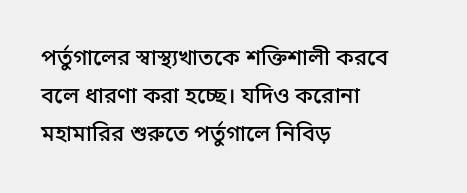পর্তুগালের স্বাস্থ্যখাতকে শক্তিশালী করবে বলে ধারণা করা হচ্ছে। যদিও করোনা মহামারির শুরুতে পর্তুগালে নিবিড়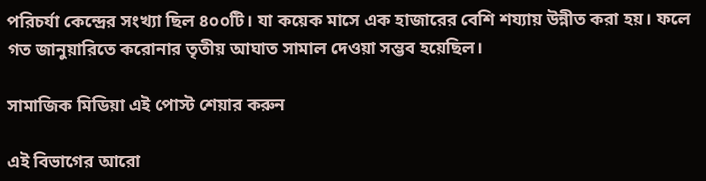পরিচর্যা কেন্দ্রের সংখ্যা ছিল ৪০০টি। যা কয়েক মাসে এক হাজারের বেশি শয্যায় উন্নীত করা হয়। ফলে গত জানুয়ারিতে করোনার তৃতীয় আঘাত সামাল দেওয়া সম্ভব হয়েছিল।

সামাজিক মিডিয়া এই পোস্ট শেয়ার করুন

এই বিভাগের আরো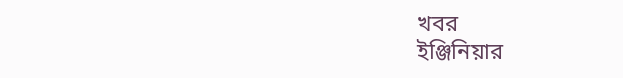খবর
ইঞ্জিনিয়ার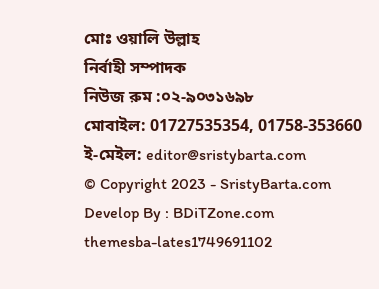মোঃ ওয়ালি উল্লাহ
নির্বাহী সম্পাদক
নিউজ রুম :০২-৯০৩১৬৯৮
মোবাইল: 01727535354, 01758-353660
ই-মেইল: editor@sristybarta.com
© Copyright 2023 - SristyBarta.com
Develop By : BDiTZone.com
themesba-lates1749691102